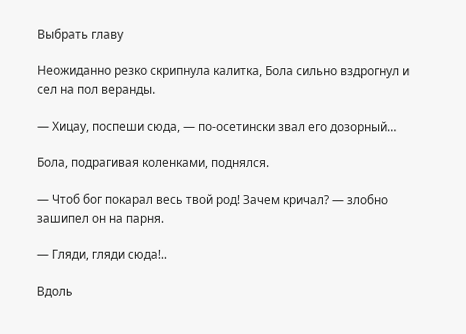Выбрать главу

Неожиданно резко скрипнула калитка, Бола сильно вздрогнул и сел на пол веранды.

— Хицау, поспеши сюда, — по-осетински звал его дозорный…

Бола, подрагивая коленками, поднялся.

— Чтоб бог покарал весь твой род! Зачем кричал? — злобно зашипел он на парня.

— Гляди, гляди сюда!..

Вдоль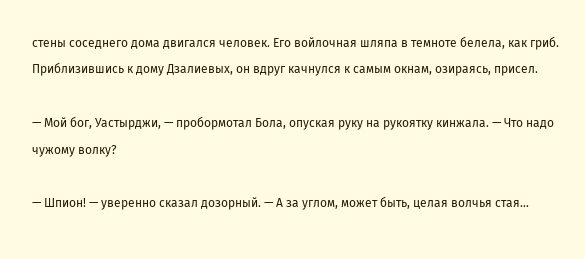стены соседнего дома двигался человек. Его войлочная шляпа в темноте белела, как гриб. Приблизившись к дому Дзалиевых, он вдруг качнулся к самым окнам, озираясь, присел.

— Мой бог, Уастырджи, — пробормотал Бола, опуская руку на рукоятку кинжала. — Что надо чужому волку?

— Шпион! — уверенно сказал дозорный. — А за углом, может быть, целая волчья стая…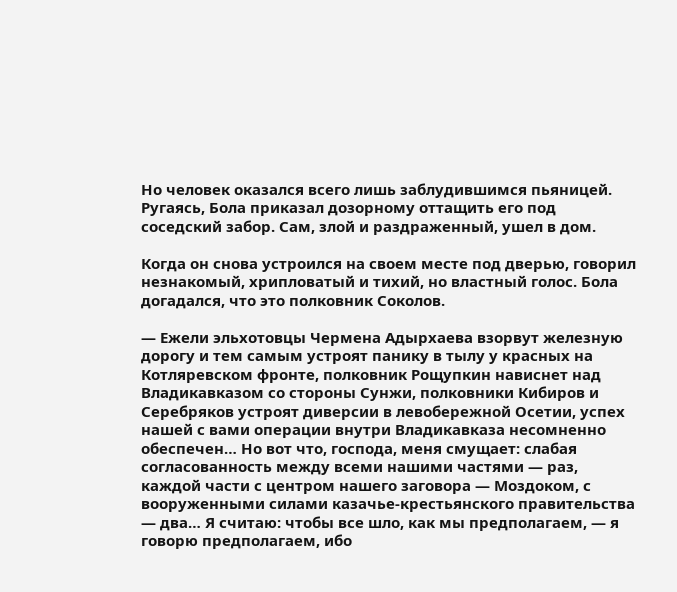Но человек оказался всего лишь заблудившимся пьяницей. Ругаясь, Бола приказал дозорному оттащить его под соседский забор. Сам, злой и раздраженный, ушел в дом.

Когда он снова устроился на своем месте под дверью, говорил незнакомый, хрипловатый и тихий, но властный голос. Бола догадался, что это полковник Соколов.

— Ежели эльхотовцы Чермена Адырхаева взорвут железную дорогу и тем самым устроят панику в тылу у красных на Котляревском фронте, полковник Рощупкин нависнет над Владикавказом со стороны Сунжи, полковники Кибиров и Серебряков устроят диверсии в левобережной Осетии, успех нашей с вами операции внутри Владикавказа несомненно обеспечен… Но вот что, господа, меня смущает: слабая согласованность между всеми нашими частями — раз, каждой части с центром нашего заговора — Моздоком, с вооруженными силами казачье-крестьянского правительства — два… Я считаю: чтобы все шло, как мы предполагаем, — я говорю предполагаем, ибо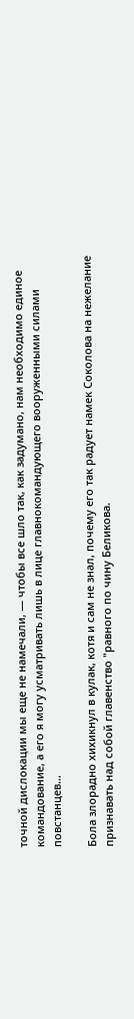точной дислокации мы еще не намечали, — чтобы все шло так, как задумано, нам необходимо единое командование, а его я могу усматривать лишь в лице главнокомандующего вооруженными силами повстанцев…

Бола злорадно хихикнул в кулак, котя и сам не знал, почему его так радует намек Соколова на нежелание признавать над собой главенство "равного по чину Беликова.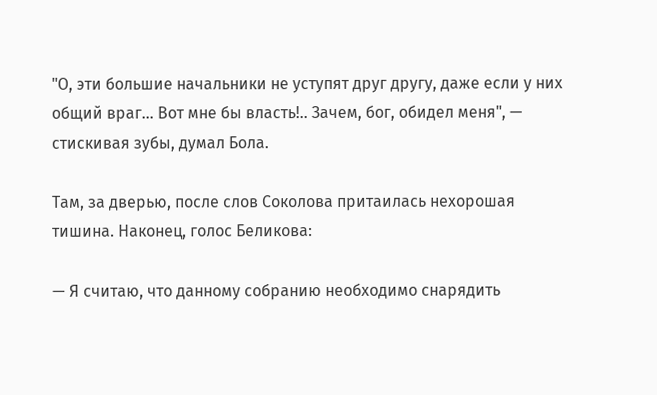"О, эти большие начальники не уступят друг другу, даже если у них общий враг… Вот мне бы власть!.. Зачем, бог, обидел меня", — стискивая зубы, думал Бола.

Там, за дверью, после слов Соколова притаилась нехорошая тишина. Наконец, голос Беликова:

— Я считаю, что данному собранию необходимо снарядить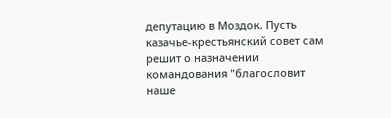депутацию в Моздок. Пусть казачье-крестьянский совет сам решит о назначении командования "благословит наше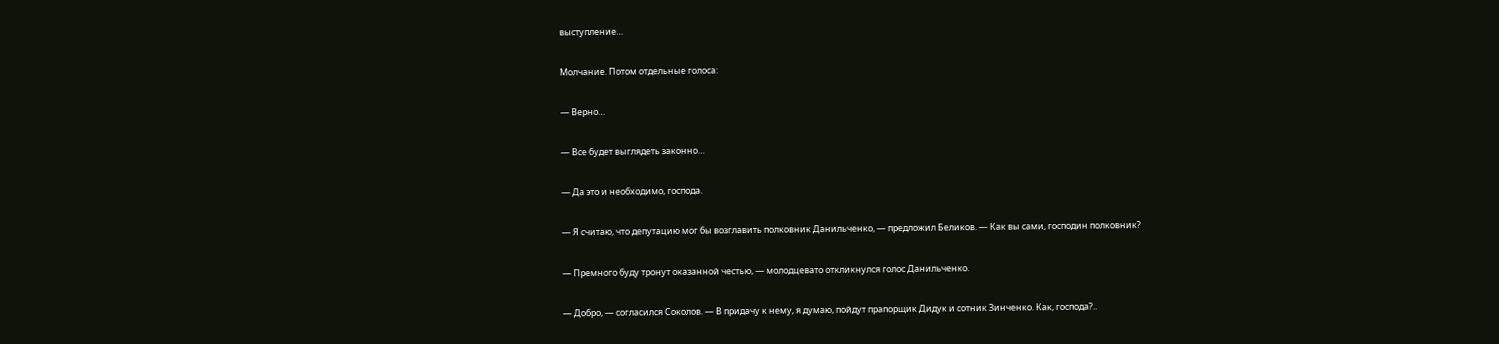выступление…

Молчание. Потом отдельные голоса:

— Верно…

— Все будет выглядеть законно…

— Да это и необходимо, господа.

— Я считаю, что депутацию мог бы возглавить полковник Данильченко, — предложил Беликов. — Как вы сами, господин полковник?

— Премного буду тронут оказанной честью, — молодцевато откликнулся голос Данильченко.

— Добро, — согласился Соколов. — В придачу к нему, я думаю, пойдут прапорщик Дидук и сотник Зинченко. Как, господа?..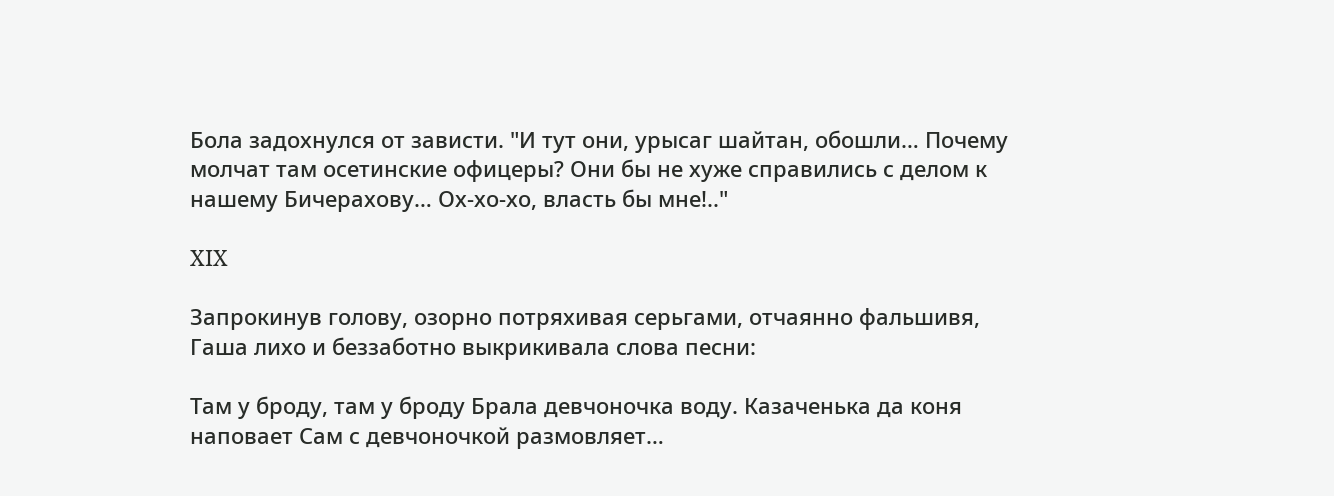Бола задохнулся от зависти. "И тут они, урысаг шайтан, обошли… Почему молчат там осетинские офицеры? Они бы не хуже справились с делом к нашему Бичерахову… Ох-хо-хо, власть бы мне!.."

XIX

Запрокинув голову, озорно потряхивая серьгами, отчаянно фальшивя, Гаша лихо и беззаботно выкрикивала слова песни:

Там у броду, там у броду Брала девчоночка воду. Казаченька да коня наповает Сам с девчоночкой размовляет…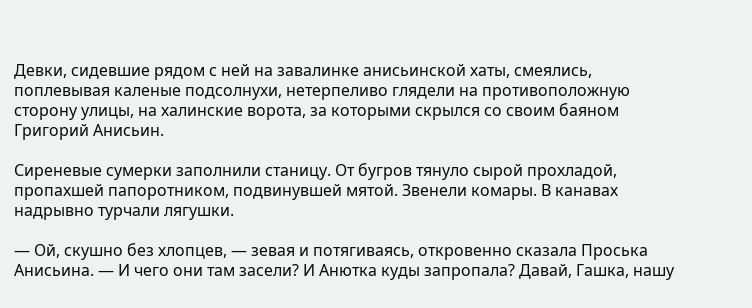Девки, сидевшие рядом с ней на завалинке анисьинской хаты, смеялись, поплевывая каленые подсолнухи, нетерпеливо глядели на противоположную сторону улицы, на халинские ворота, за которыми скрылся со своим баяном Григорий Анисьин.

Сиреневые сумерки заполнили станицу. От бугров тянуло сырой прохладой, пропахшей папоротником, подвинувшей мятой. Звенели комары. В канавах надрывно турчали лягушки.

— Ой, скушно без хлопцев, — зевая и потягиваясь, откровенно сказала Проська Анисьина. — И чего они там засели? И Анютка куды запропала? Давай, Гашка, нашу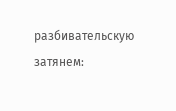разбивательскую затянем: